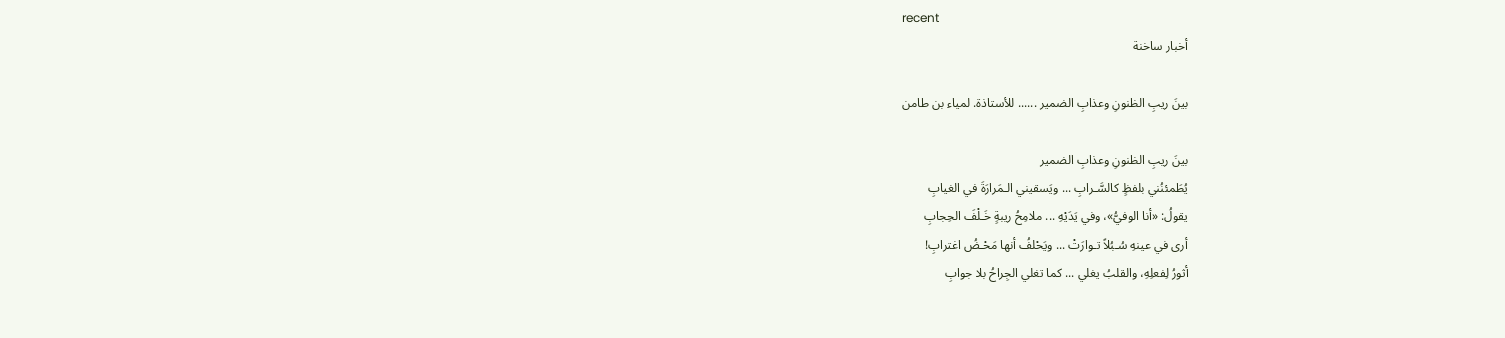recent
أخبار ساخنة

بينَ ريبِ الظنونِ وعذابِ الضمير ...... للأستاذة. لمياء بن طامن

بينَ ريبِ الظنونِ وعذابِ الضمير
يُطَمئنُني بلفظٍ كالسَّـرابِ ... ويَسقيني الـمَرارَةَ في الغيابِ
يقولُ: «أنا الوفيُّ»، وفي يَدَيْهِ ... ملامِحُ ريبةٍ خَـلْفَ الحِجابِ
أرى في عينهِ سُـبُلاً تـوارَتْ ... ويَحْلفُ أنها مَحْـضُ اغترابِ!
أثورُ لِفعلِهِ، والقلبُ يغلي ... كما تغلي الجِراحُ بلا جوابِ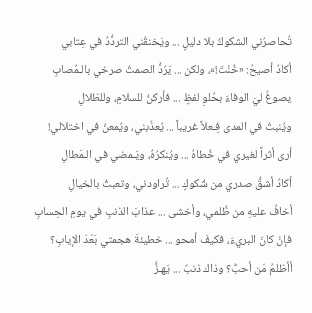تُحاصرُني الشكوكُ بلا دليلٍ ... ويَخنقُني التردُّدُ في عِتابي
أكادُ أصيحُ: «خُنْتَ!»، ولكن ... يَرُدُّ الصمتُ صرخي بالـمُصابِ
يصوغُ ليَ الوفاءَ بحُلوِ لفظٍ ... فأركنُ للسلامِ، وللظلالِ
ويُنبتُ في المدى فِـعلاً غريباً ... يُعذّبني، ويُمعنُ في اختلالي!
أرى أثراً لغيري في خُطاهُ ... ويُنكرُهُ، ويَـمضي في الـمَطالِ
أكادُ أشقُّ صدري من شُكوكٍ ... تُراودني، وتعبثُ بالخيالِ
أخافُ عليهِ من ظُلمي، وأخشى ... عذابَ الذنبِ في يومِ الحِسابِ
فإنْ كانَ البريءَ، فكيفَ أمحو ... خطيئةَ هجمتي بَعْدَ الإيابِ؟
أأظلمُ مَن أحبُّ؟ وذاك ذنبٌ ... يَهـزُّ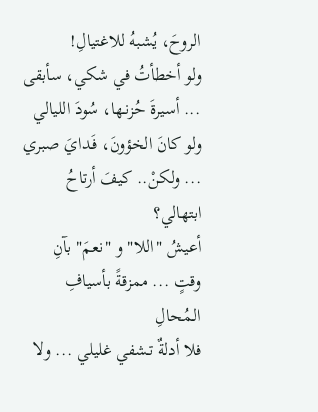الروحَ، يُشبهُ للاغتيالِ!
ولو أخطأتُ في شكي، سأبقى ... أسيرةَ حُزنـها، سُودَ الليالي
ولو كانَ الخؤونَ، فَـدايَ صبري ... ولكنْ.. كيفَ أرتاحُ ابتهالي؟
أعيشُ "اللا" و "نعمَ" بآنِ وقتٍ ... ممزقةً بأسيافِ الـمُحالِ
فلا أدلةٌ تـشفي غليلي ... ولا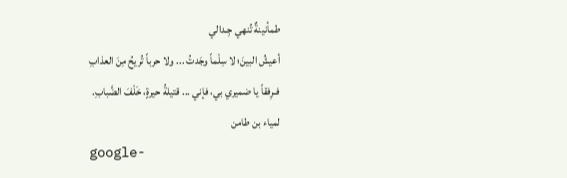طمأنينةٌ تُنهي جِـدالي
أعيشُ البينَ؛ لا سِلْماً وجَدتُ ... ولا حرباً تُريحُ مِنَ العذابِ
فـرِفقاً يا ضميري بي، فإني ... قتيلةُ حيرةٍ، خَلْفَ الضَّبابِ.
لمياء بن طامن
google-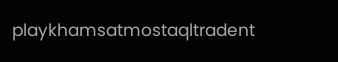playkhamsatmostaqltradent